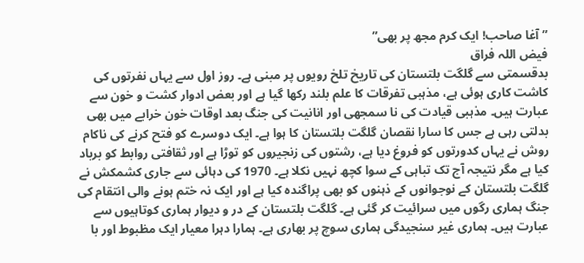” آغا صاحب! ایک کرم مجھ پر بھی”
فیض اللہ فراق
بدقسمتی سے گلگت بلتستان کی تاریخ تلخ رویوں پر مبنی ہے۔ روز اول سے یہاں نفرتوں کی کاشت کاری ہوئی ہے، مذہبی تفرقات کا علم بلند رکھا گیا ہے اور بعض ادوار کشت و خون سے عبارت ہیں۔ مذہبی قیادت کی نا سمجھی اور انانیت کی جنگ بعد اوقات خون خرابے میں بھی بدلتی رہی ہے جس کا سارا نقصان گلگت بلتستان کا ہوا ہے۔ ایک دوسرے کو فتح کرنے کی ناکام روش نے یہاں کدورتوں کو فروغ دیا ہے، رشتوں کی زنجیروں کو توڑا ہے اور ثقافتی روابط کو برباد کیا ہے مگر نتیجہ آج تک تباہی کے سوا کچھ نہیں نکلا ہے۔ 1970 کی دہائی سے جاری کشمکش نے گلگت بلتستان کے نوجوانوں کے ذہنوں کو بھی پراگندہ کیا ہے اور ایک نہ ختم ہونے والی انتقام کی جنگ ہماری رگوں میں سرائیت کر گئی ہے۔ گلگت بلتستان کے در و دیوار ہماری کوتاہیوں سے عبارت ہیں۔ ہماری غیر سنجیدگی ہماری سوچ پر بھاری ہے۔ ہمارا دہرا معیار ایک مظبوط اور با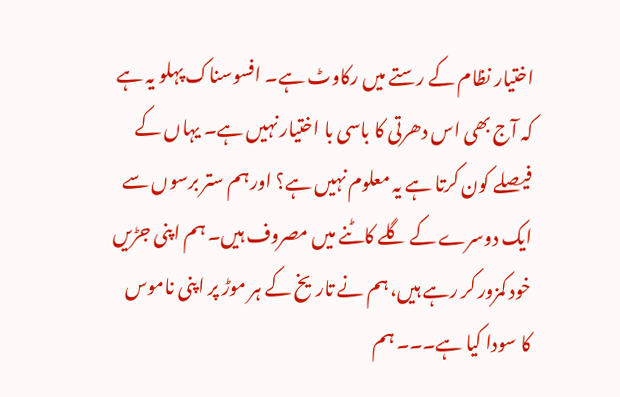اختیار نظام کے رستے میں رکاوٹ ہے۔ افسوسناک پہلو یہ ہے کہ آج بھی اس دھرتی کا باسی با اختیار نہیں ہے۔ یہاں کے فیصلے کون کرتا ہے یہ معلوم نہیں ہے؟ اور ہم ستر برسوں سے ایک دوسرے کے گلے کاٹنے میں مصروف ہیں۔ ہم اپنی جڑیں خود کمزور کر رہے ہیں، ہم نے تاریخ کے ہر موڑ پر اپنی ناموس کا سودا کیا ہے۔۔۔ ہم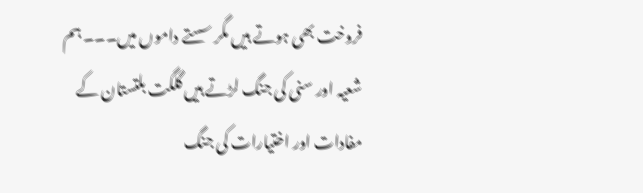فروخت بھی ہوتے ہیں مگر سستے داموں میں۔۔۔ ہم شعیہ اور سنی کی جنگ لڑتے ہیں گلگت بلتستان کے مفادات اور اختیارات کی جنگ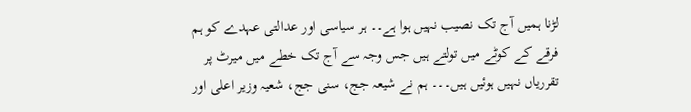لڑنا ہمیں آج تک نصیب نہیں ہوا ہے۔۔ ہر سیاسی اور عدالتی عہدے کو ہم فرقے کے کوٹے میں تولتے ہیں جس وجہ سے آج تک خطے میں میرٹ پر تقرریاں نہیں ہوئیں ہیں۔۔۔ ہم نے شیعہ جج، سنی جج، شعیہ وزیر اعلی اور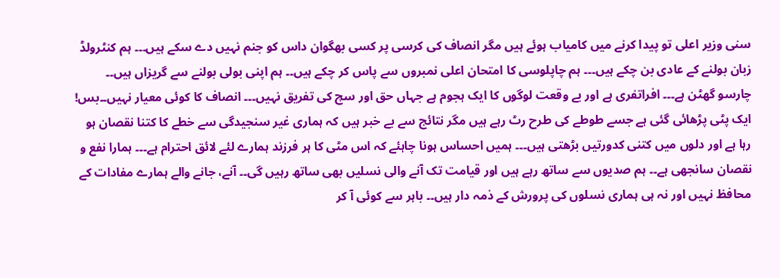سنی وزیر اعلی تو پیدا کرنے میں کامیاب ہوئے ہیں مگر انصاف کی کرسی پر کسی بھگوان داس کو جنم نہیں دے سکے ہیں۔۔۔ ہم کنٹرولڈ زبان بولنے کے عادی بن چکے ہیں۔۔۔ ہم چاپلوسی کا امتحان اعلی نمبروں سے پاس کر چکے ہیں۔۔ ہم اپنی بولی بولنے سے گریزاں ہیں۔۔ چارسو گھٹن ہے۔۔۔ افراتفری ہے اور بے وقعت لوگوں کا ایک ہجوم ہے جہاں حق اور سچ کی تفریق نہیں۔۔۔ انصاف کا کوئی معیار نہیں۔۔بس! ایک پٹی پڑھائی گئی ہے جسے طوطے کی طرح رٹ رہے ہیں مگر نتائج سے بے خبر ہیں کہ ہماری غیر سنجیدگی سے خطے کا کتنا نقصان ہو رہا ہے اور دلوں میں کتنی کدورتیں بڑھتی ہیں۔۔۔ ہمیں احساس ہونا چاہئے کہ اس مٹی کا ہر فرزند ہمارے لئے لائق احترام ہے۔۔۔ ہمارا نفع و نقصان سانجھی ہے۔۔ ہم صدیوں سے ساتھ رہے ہیں اور قیامت تک آنے والی نسلیں بھی ساتھ رہیں گی۔۔ آنے، جانے والے ہمارے مفادات کے محافظ نہیں اور نہ ہی ہماری نسلوں کی پرورش کے ذمہ دار ہیں۔۔ باہر سے کوئی آ کر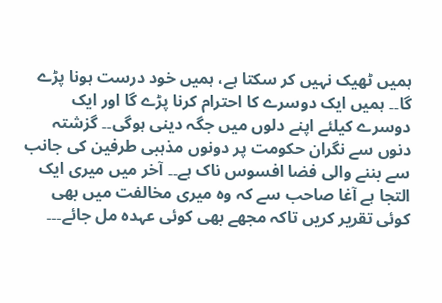ہمیں ٹھیک نہیں کر سکتا ہے، ہمیں خود درست ہونا پڑے گا۔۔ ہمیں ایک دوسرے کا احترام کرنا پڑے گا اور ایک دوسرے کیلئے اپنے دلوں میں جگہ دینی ہوگی۔۔ گزشتہ دنوں سے نگران حکومت پر دونوں مذہبی طرفین کی جانب سے بننے والی فضا افسوس ناک ہے۔۔ آخر میں میری ایک التجا ہے آغا صاحب سے کہ وہ میری مخالفت میں بھی کوئی تقریر کریں تاکہ مجھے بھی کوئی عہدہ مل جائے۔۔۔